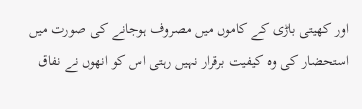اور کھیتی باڑی کے کاموں میں مصروف ہوجانے کی صورت میں استحضار کی وہ کیفیت برقرار نہیں رہتی اس کو انھوں نے نفاق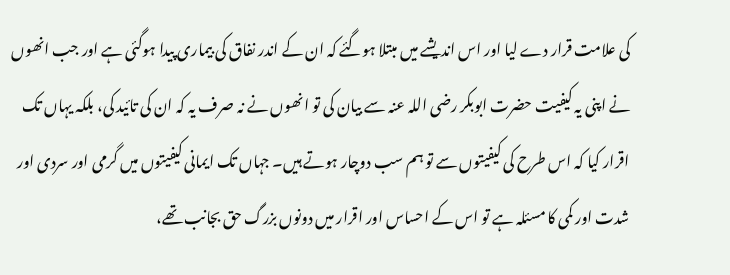کی علامت قرار دے لیا اور اس اندیشے میں مبتلا ہوگئے کہ ان کے اندر نفاق کی بیماری پیدا ہوگئی ہے اور جب انھوں نے اپنی یہ کیفیت حضرت ابوبکر رضی اللہ عنہ سے بیان کی تو انھوں نے نہ صرف یہ کہ ان کی تائید کی، بلکہ یہاں تک اقرار کیا کہ اس طرح کی کیفیتوں سے تو ہم سب دوچار ہوتے ہیں۔ جہاں تک ایمانی کیفیتوں میں گرمی اور سردی اور شدت اور کمی کا مسئلہ ہے تو اس کے احساس اور اقرار میں دونوں بزرگ حق بجانب تھے،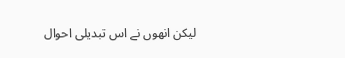لیکن انھوں نے اس تبدیلی احوال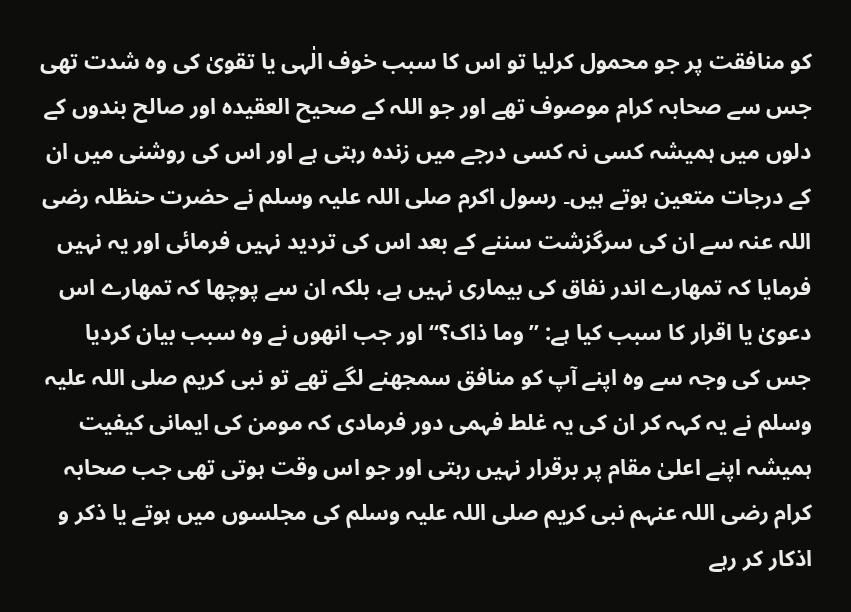کو منافقت پر جو محمول کرلیا تو اس کا سبب خوف الٰہی یا تقویٰ کی وہ شدت تھی جس سے صحابہ کرام موصوف تھے اور جو اللہ کے صحیح العقیدہ اور صالح بندوں کے دلوں میں ہمیشہ کسی نہ کسی درجے میں زندہ رہتی ہے اور اس کی روشنی میں ان کے درجات متعین ہوتے ہیں۔ رسول اکرم صلی اللہ علیہ وسلم نے حضرت حنظلہ رضی اللہ عنہ سے ان کی سرگزشت سننے کے بعد اس کی تردید نہیں فرمائی اور یہ نہیں فرمایا کہ تمھارے اندر نفاق کی بیماری نہیں ہے، بلکہ ان سے پوچھا کہ تمھارے اس دعویٰ یا اقرار کا سبب کیا ہے: ’’وما ذاک؟‘‘ اور جب انھوں نے وہ سبب بیان کردیا جس کی وجہ سے وہ اپنے آپ کو منافق سمجھنے لگے تھے تو نبی کریم صلی اللہ علیہ وسلم نے یہ کہہ کر ان کی یہ غلط فہمی دور فرمادی کہ مومن کی ایمانی کیفیت ہمیشہ اپنے اعلیٰ مقام پر برقرار نہیں رہتی اور جو اس وقت ہوتی تھی جب صحابہ کرام رضی اللہ عنہم نبی کریم صلی اللہ علیہ وسلم کی مجلسوں میں ہوتے یا ذکر و اذکار کر رہے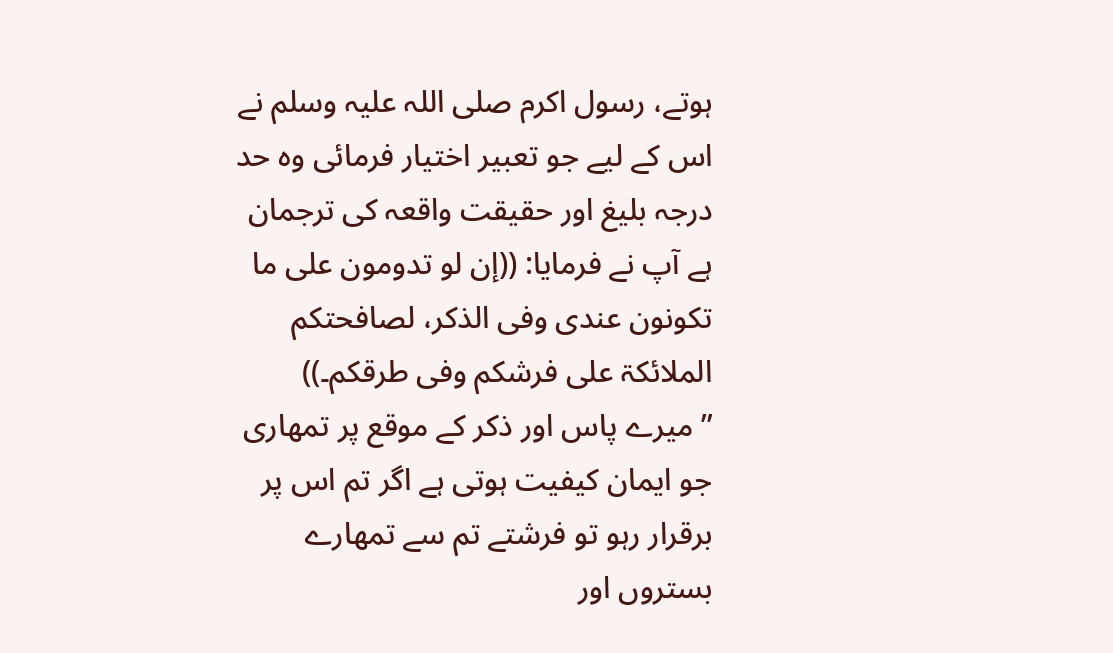ہوتے، رسول اکرم صلی اللہ علیہ وسلم نے اس کے لیے جو تعبیر اختیار فرمائی وہ حد درجہ بلیغ اور حقیقت واقعہ کی ترجمان ہے آپ نے فرمایا: ((إن لو تدومون علی ما تکونون عندی وفی الذکر، لصافحتکم الملائکۃ علی فرشکم وفی طرقکم۔)) ’’میرے پاس اور ذکر کے موقع پر تمھاری جو ایمان کیفیت ہوتی ہے اگر تم اس پر برقرار رہو تو فرشتے تم سے تمھارے بستروں اور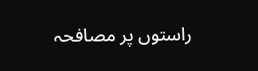راستوں پر مصافحہ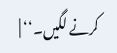کرنے لگیں۔‘‘ |